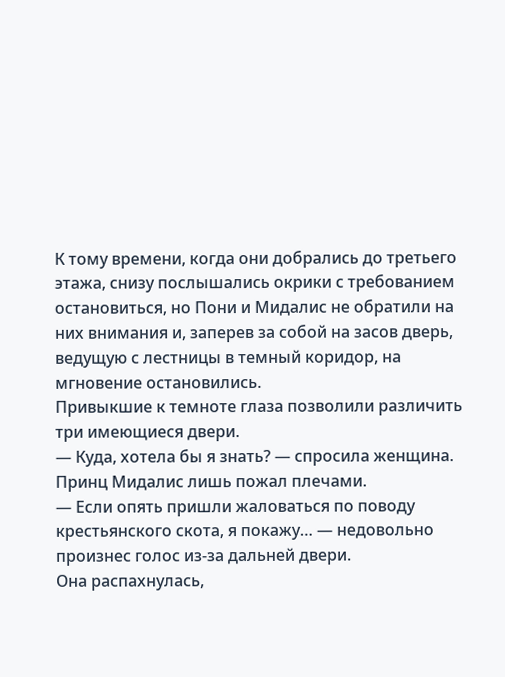К тому времени, когда они добрались до третьего этажа, снизу послышались окрики с требованием остановиться, но Пони и Мидалис не обратили на них внимания и, заперев за собой на засов дверь, ведущую с лестницы в темный коридор, на мгновение остановились.
Привыкшие к темноте глаза позволили различить три имеющиеся двери.
— Куда, хотела бы я знать? — спросила женщина.
Принц Мидалис лишь пожал плечами.
— Если опять пришли жаловаться по поводу крестьянского скота, я покажу… — недовольно произнес голос из-за дальней двери.
Она распахнулась,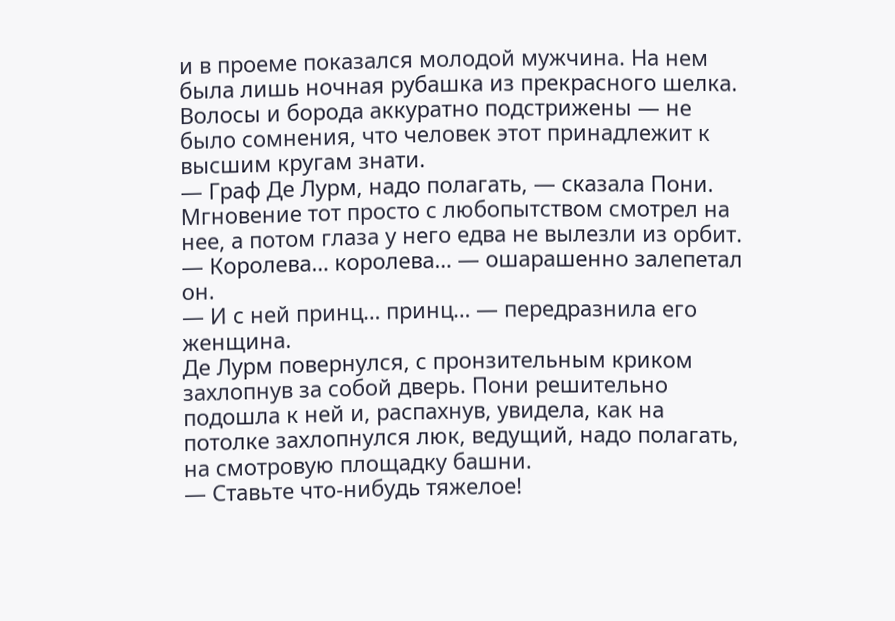и в проеме показался молодой мужчина. На нем была лишь ночная рубашка из прекрасного шелка. Волосы и борода аккуратно подстрижены — не было сомнения, что человек этот принадлежит к высшим кругам знати.
— Граф Де Лурм, надо полагать, — сказала Пони.
Мгновение тот просто с любопытством смотрел на нее, а потом глаза у него едва не вылезли из орбит.
— Королева… королева… — ошарашенно залепетал он.
— И с ней принц… принц… — передразнила его женщина.
Де Лурм повернулся, с пронзительным криком захлопнув за собой дверь. Пони решительно подошла к ней и, распахнув, увидела, как на потолке захлопнулся люк, ведущий, надо полагать, на смотровую площадку башни.
— Ставьте что-нибудь тяжелое!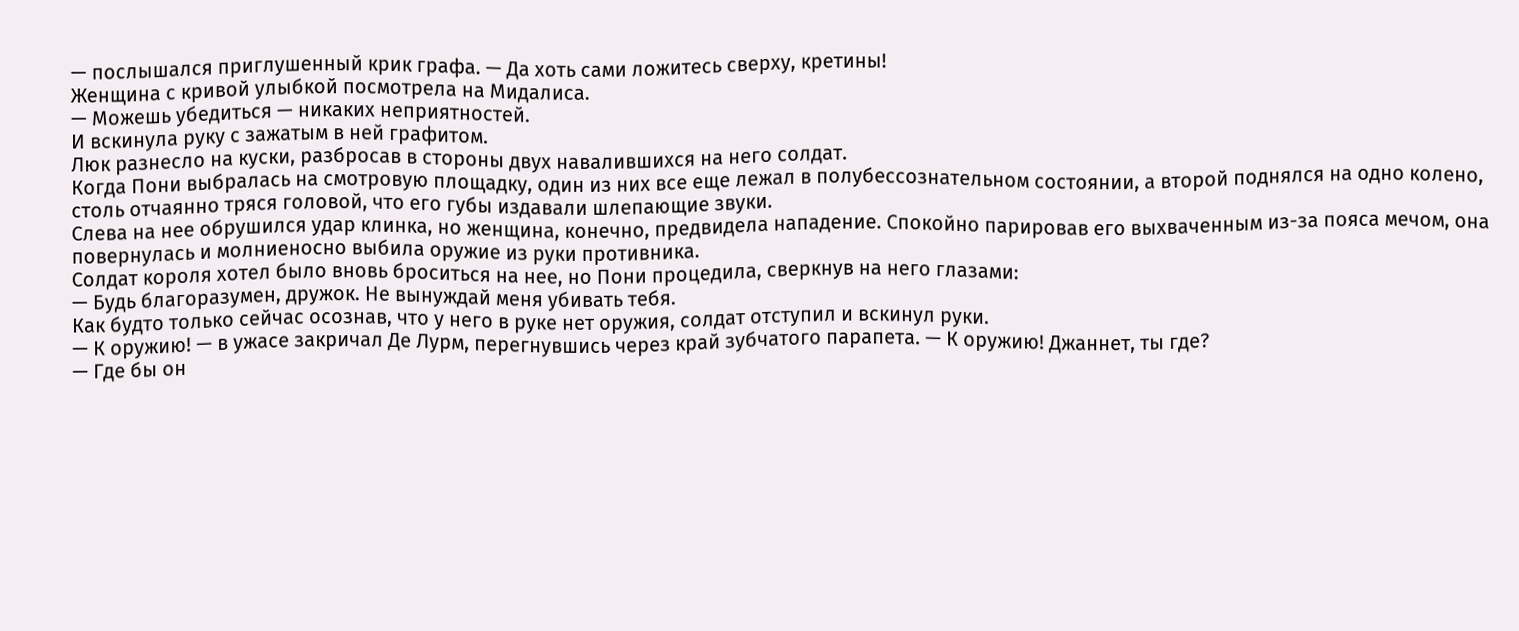— послышался приглушенный крик графа. — Да хоть сами ложитесь сверху, кретины!
Женщина с кривой улыбкой посмотрела на Мидалиса.
— Можешь убедиться — никаких неприятностей.
И вскинула руку с зажатым в ней графитом.
Люк разнесло на куски, разбросав в стороны двух навалившихся на него солдат.
Когда Пони выбралась на смотровую площадку, один из них все еще лежал в полубессознательном состоянии, а второй поднялся на одно колено, столь отчаянно тряся головой, что его губы издавали шлепающие звуки.
Слева на нее обрушился удар клинка, но женщина, конечно, предвидела нападение. Спокойно парировав его выхваченным из-за пояса мечом, она повернулась и молниеносно выбила оружие из руки противника.
Солдат короля хотел было вновь броситься на нее, но Пони процедила, сверкнув на него глазами:
— Будь благоразумен, дружок. Не вынуждай меня убивать тебя.
Как будто только сейчас осознав, что у него в руке нет оружия, солдат отступил и вскинул руки.
— К оружию! — в ужасе закричал Де Лурм, перегнувшись через край зубчатого парапета. — К оружию! Джаннет, ты где?
— Где бы он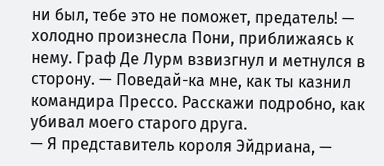ни был, тебе это не поможет, предатель! — холодно произнесла Пони, приближаясь к нему. Граф Де Лурм взвизгнул и метнулся в сторону. — Поведай-ка мне, как ты казнил командира Прессо. Расскажи подробно, как убивал моего старого друга.
— Я представитель короля Эйдриана, —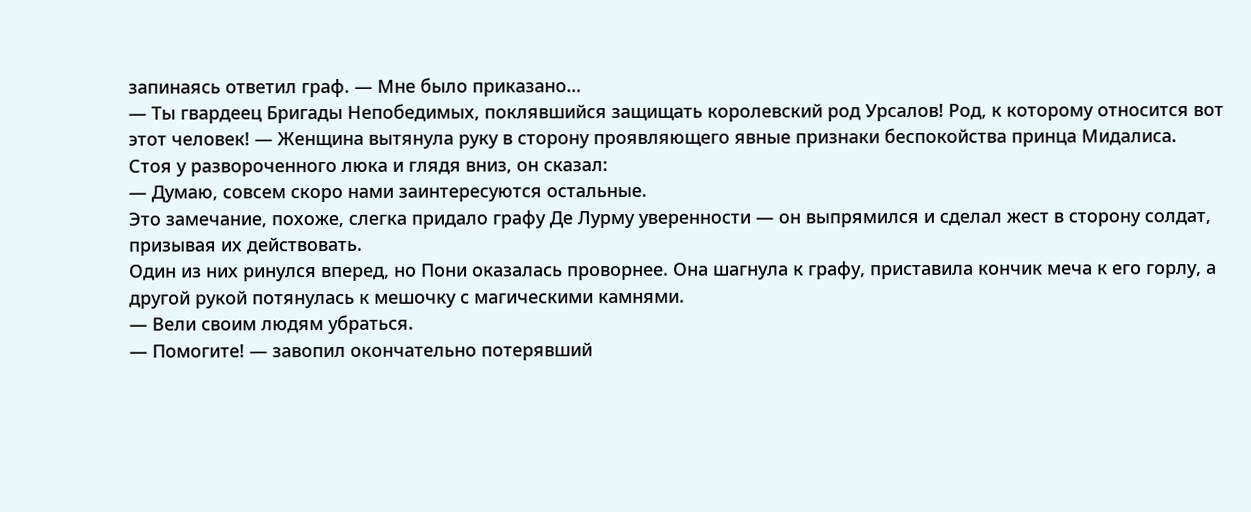запинаясь ответил граф. — Мне было приказано…
— Ты гвардеец Бригады Непобедимых, поклявшийся защищать королевский род Урсалов! Род, к которому относится вот этот человек! — Женщина вытянула руку в сторону проявляющего явные признаки беспокойства принца Мидалиса.
Стоя у развороченного люка и глядя вниз, он сказал:
— Думаю, совсем скоро нами заинтересуются остальные.
Это замечание, похоже, слегка придало графу Де Лурму уверенности — он выпрямился и сделал жест в сторону солдат, призывая их действовать.
Один из них ринулся вперед, но Пони оказалась проворнее. Она шагнула к графу, приставила кончик меча к его горлу, а другой рукой потянулась к мешочку с магическими камнями.
— Вели своим людям убраться.
— Помогите! — завопил окончательно потерявший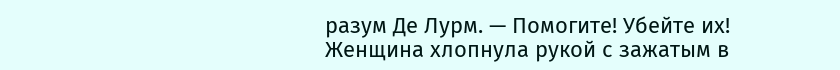разум Де Лурм. — Помогите! Убейте их!
Женщина хлопнула рукой с зажатым в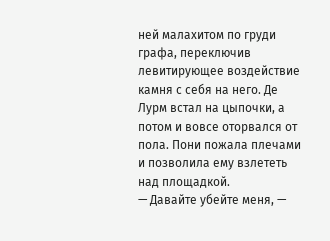ней малахитом по груди графа, переключив левитирующее воздействие камня с себя на него. Де Лурм встал на цыпочки, а потом и вовсе оторвался от пола. Пони пожала плечами и позволила ему взлететь над площадкой.
— Давайте убейте меня, —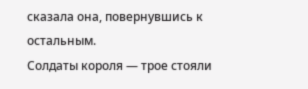сказала она, повернувшись к остальным.
Солдаты короля — трое стояли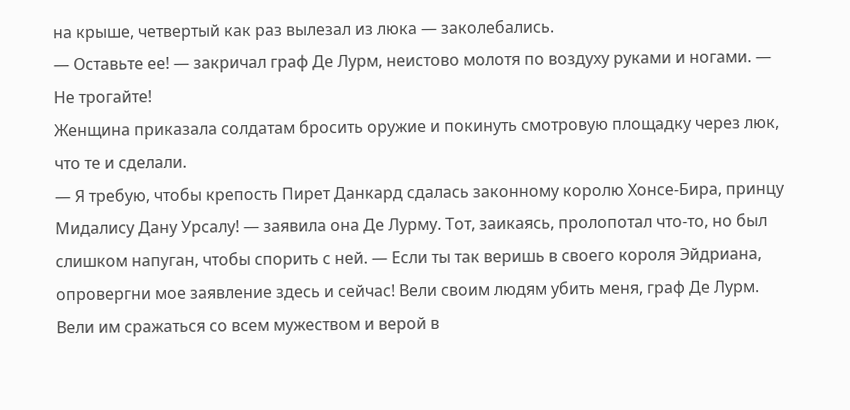на крыше, четвертый как раз вылезал из люка — заколебались.
— Оставьте ее! — закричал граф Де Лурм, неистово молотя по воздуху руками и ногами. — Не трогайте!
Женщина приказала солдатам бросить оружие и покинуть смотровую площадку через люк, что те и сделали.
— Я требую, чтобы крепость Пирет Данкард сдалась законному королю Хонсе-Бира, принцу Мидалису Дану Урсалу! — заявила она Де Лурму. Тот, заикаясь, пролопотал что-то, но был слишком напуган, чтобы спорить с ней. — Если ты так веришь в своего короля Эйдриана, опровергни мое заявление здесь и сейчас! Вели своим людям убить меня, граф Де Лурм. Вели им сражаться со всем мужеством и верой в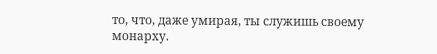то, что, даже умирая, ты служишь своему монарху.